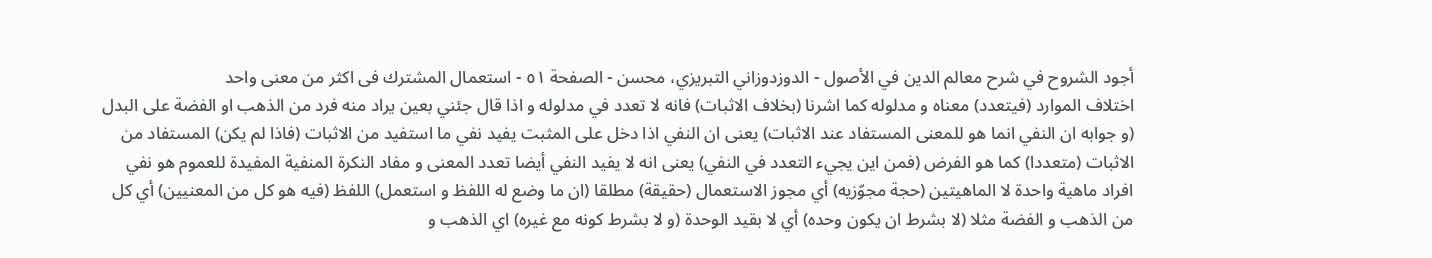أجود الشروح في شرح معالم الدين في الأصول - الدوزدوزاني التبريزي، محسن - الصفحة ٥١ - استعمال المشترك فى اكثر من معنى واحد
اختلاف الموارد (فيتعدد) معناه و مدلوله كما اشرنا (بخلاف الاثبات) فانه لا تعدد في مدلوله و اذا قال جئني بعين يراد منه فرد من الذهب او الفضة على البدل (و جوابه ان النفي انما هو للمعنى المستفاد عند الاثبات) يعنى ان النفي اذا دخل على المثبت يفيد نفي ما استفيد من الاثبات (فاذا لم يكن) المستفاد من الاثبات (متعددا) كما هو الفرض (فمن اين يجيء التعدد في النفي) يعنى انه لا يفيد النفي أيضا تعدد المعنى و مفاد النكرة المنفية المفيدة للعموم هو نفي افراد ماهية واحدة لا الماهيتين (حجة مجوّزيه) أي مجوز الاستعمال (حقيقة) مطلقا (ان ما وضع له اللفظ و استعمل) اللفظ (فيه هو كل من المعنيين) أي كل من الذهب و الفضة مثلا (لا بشرط ان يكون وحده) أي لا بقيد الوحدة (و لا بشرط كونه مع غيره) اي الذهب و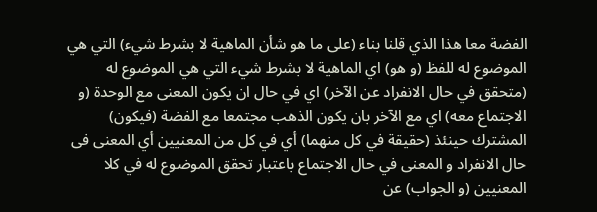الفضة معا هذا الذي قلنا بناء (على ما هو شأن الماهية لا بشرط شيء) التي هي الموضوع له للفظ (و هو) اي الماهية لا بشرط شيء التي هي الموضوع له (متحقق في حال الانفراد عن الآخر) اي في حال ان يكون المعنى مع الوحدة (و الاجتماع معه) اي مع الآخر بان يكون الذهب مجتمعا مع الفضة (فيكون) المشترك حينئذ (حقيقة في كل منهما) أي في كل من المعنيين أي المعنى فى حال الانفراد و المعنى في حال الاجتماع باعتبار تحقق الموضوع له في كلا المعنيين (و الجواب) عن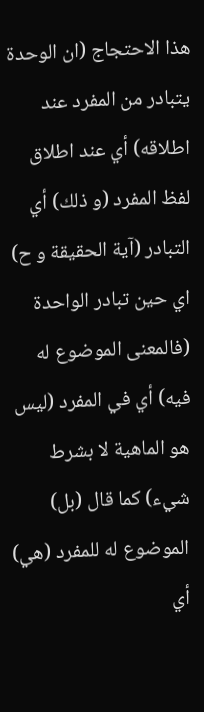هذا الاحتجاج (ان الوحدة يتبادر من المفرد عند اطلاقه) أي عند اطلاق لفظ المفرد (و ذلك) أي التبادر (آية الحقيقة و ح) اي حين تبادر الواحدة (فالمعنى الموضوع له فيه) أي في المفرد (ليس هو الماهية لا بشرط شيء) كما قال (بل) الموضوع له للمفرد (هي) أي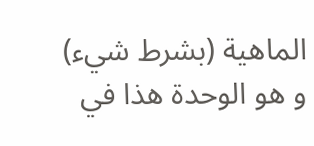الماهية (بشرط شيء) و هو الوحدة هذا في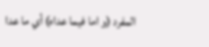المفرد (و اما فيما عداه) أي ما عدا